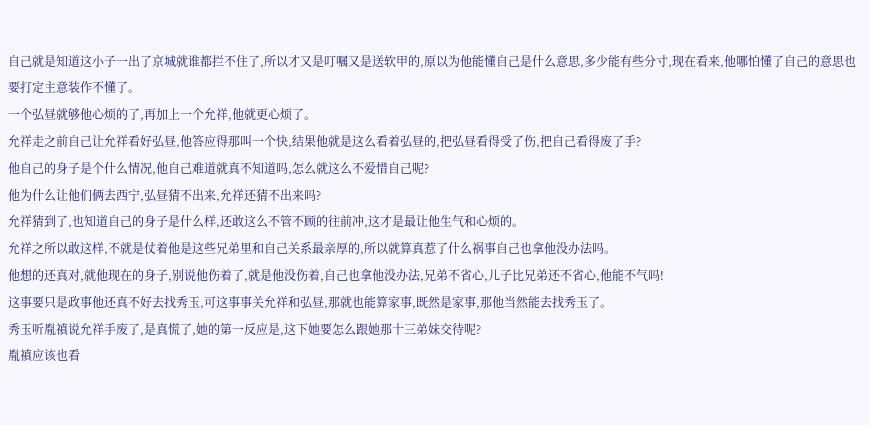自己就是知道这小子一出了京城就谁都拦不住了,所以才又是叮嘱又是送软甲的,原以为他能懂自己是什么意思,多少能有些分寸,现在看来,他哪怕懂了自己的意思也要打定主意装作不懂了。
一个弘昼就够他心烦的了,再加上一个允祥,他就更心烦了。
允祥走之前自己让允祥看好弘昼,他答应得那叫一个快,结果他就是这么看着弘昼的,把弘昼看得受了伤,把自己看得废了手?
他自己的身子是个什么情况,他自己难道就真不知道吗,怎么就这么不爱惜自己呢?
他为什么让他们俩去西宁,弘昼猜不出来,允祥还猜不出来吗?
允祥猜到了,也知道自己的身子是什么样,还敢这么不管不顾的往前冲,这才是最让他生气和心烦的。
允祥之所以敢这样,不就是仗着他是这些兄弟里和自己关系最亲厚的,所以就算真惹了什么祸事自己也拿他没办法吗。
他想的还真对,就他现在的身子,别说他伤着了,就是他没伤着,自己也拿他没办法,兄弟不省心,儿子比兄弟还不省心,他能不气吗!
这事要只是政事他还真不好去找秀玉,可这事事关允祥和弘昼,那就也能算家事,既然是家事,那他当然能去找秀玉了。
秀玉听胤禛说允祥手废了,是真慌了,她的第一反应是,这下她要怎么跟她那十三弟妹交待呢?
胤禛应该也看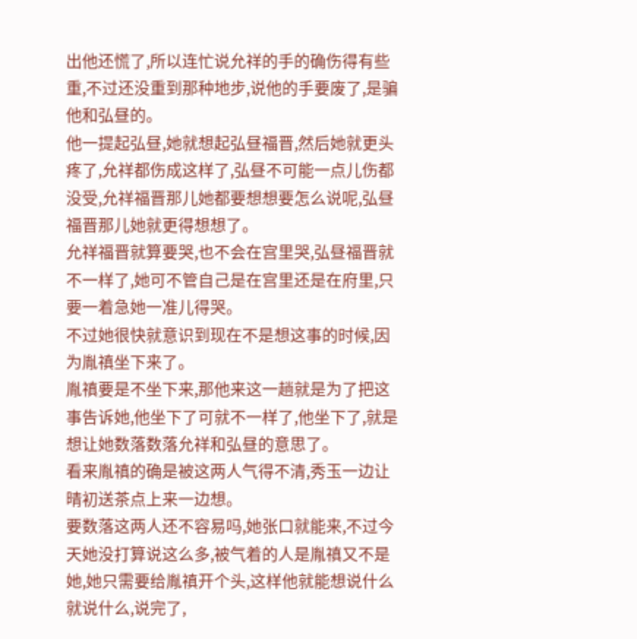出他还慌了,所以连忙说允祥的手的确伤得有些重,不过还没重到那种地步,说他的手要废了,是骗他和弘昼的。
他一提起弘昼,她就想起弘昼福晋,然后她就更头疼了,允祥都伤成这样了,弘昼不可能一点儿伤都没受,允祥福晋那儿她都要想想要怎么说呢,弘昼福晋那儿她就更得想想了。
允祥福晋就算要哭,也不会在宫里哭,弘昼福晋就不一样了,她可不管自己是在宫里还是在府里,只要一着急她一准儿得哭。
不过她很快就意识到现在不是想这事的时候,因为胤禛坐下来了。
胤禛要是不坐下来,那他来这一趟就是为了把这事告诉她,他坐下了可就不一样了,他坐下了,就是想让她数落数落允祥和弘昼的意思了。
看来胤禛的确是被这两人气得不清,秀玉一边让晴初送茶点上来一边想。
要数落这两人还不容易吗,她张口就能来,不过今天她没打算说这么多,被气着的人是胤禛又不是她,她只需要给胤禛开个头,这样他就能想说什么就说什么,说完了,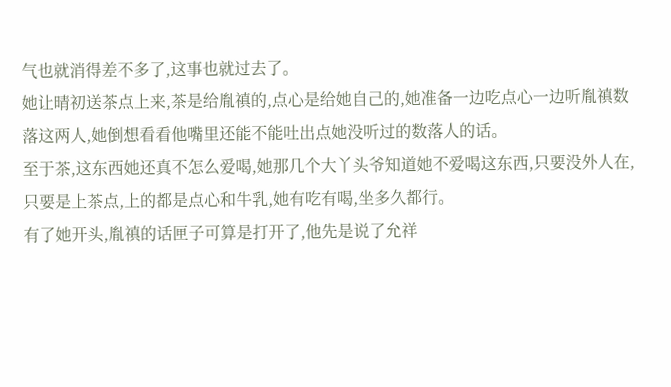气也就消得差不多了,这事也就过去了。
她让晴初送茶点上来,茶是给胤禛的,点心是给她自己的,她准备一边吃点心一边听胤禛数落这两人,她倒想看看他嘴里还能不能吐出点她没听过的数落人的话。
至于茶,这东西她还真不怎么爱喝,她那几个大丫头爷知道她不爱喝这东西,只要没外人在,只要是上茶点,上的都是点心和牛乳,她有吃有喝,坐多久都行。
有了她开头,胤禛的话匣子可算是打开了,他先是说了允祥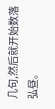几句,然后就开始数落弘昼。